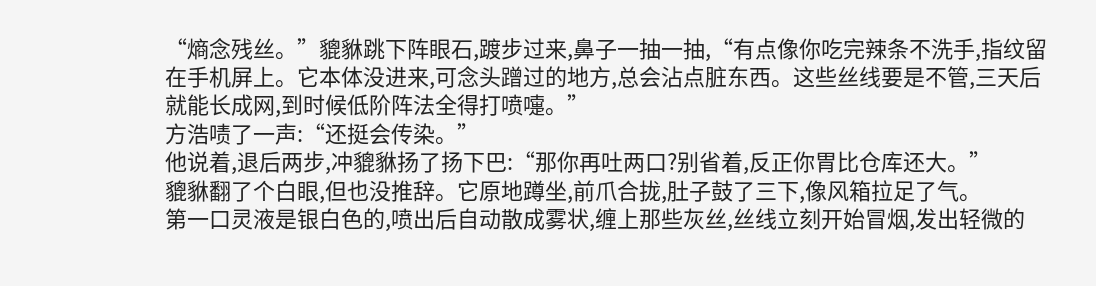“熵念残丝。”貔貅跳下阵眼石,踱步过来,鼻子一抽一抽,“有点像你吃完辣条不洗手,指纹留在手机屏上。它本体没进来,可念头蹭过的地方,总会沾点脏东西。这些丝线要是不管,三天后就能长成网,到时候低阶阵法全得打喷嚏。”
方浩啧了一声:“还挺会传染。”
他说着,退后两步,冲貔貅扬了扬下巴:“那你再吐两口?别省着,反正你胃比仓库还大。”
貔貅翻了个白眼,但也没推辞。它原地蹲坐,前爪合拢,肚子鼓了三下,像风箱拉足了气。
第一口灵液是银白色的,喷出后自动散成雾状,缠上那些灰丝,丝线立刻开始冒烟,发出轻微的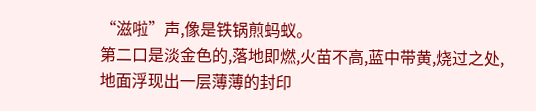“滋啦”声,像是铁锅煎蚂蚁。
第二口是淡金色的,落地即燃,火苗不高,蓝中带黄,烧过之处,地面浮现出一层薄薄的封印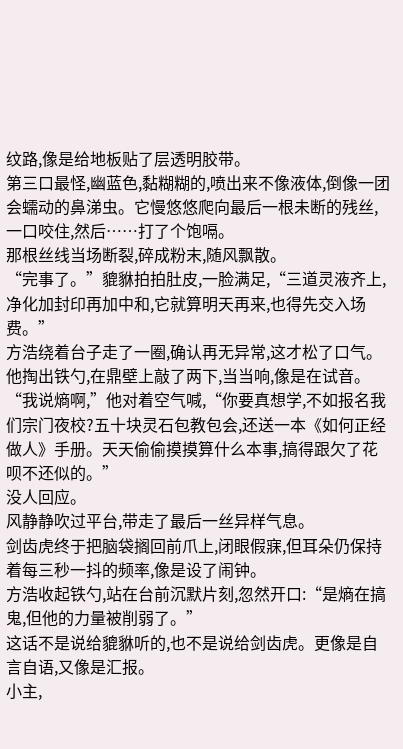纹路,像是给地板贴了层透明胶带。
第三口最怪,幽蓝色,黏糊糊的,喷出来不像液体,倒像一团会蠕动的鼻涕虫。它慢悠悠爬向最后一根未断的残丝,一口咬住,然后……打了个饱嗝。
那根丝线当场断裂,碎成粉末,随风飘散。
“完事了。”貔貅拍拍肚皮,一脸满足,“三道灵液齐上,净化加封印再加中和,它就算明天再来,也得先交入场费。”
方浩绕着台子走了一圈,确认再无异常,这才松了口气。他掏出铁勺,在鼎壁上敲了两下,当当响,像是在试音。
“我说熵啊,”他对着空气喊,“你要真想学,不如报名我们宗门夜校?五十块灵石包教包会,还送一本《如何正经做人》手册。天天偷偷摸摸算什么本事,搞得跟欠了花呗不还似的。”
没人回应。
风静静吹过平台,带走了最后一丝异样气息。
剑齿虎终于把脑袋搁回前爪上,闭眼假寐,但耳朵仍保持着每三秒一抖的频率,像是设了闹钟。
方浩收起铁勺,站在台前沉默片刻,忽然开口:“是熵在搞鬼,但他的力量被削弱了。”
这话不是说给貔貅听的,也不是说给剑齿虎。更像是自言自语,又像是汇报。
小主,